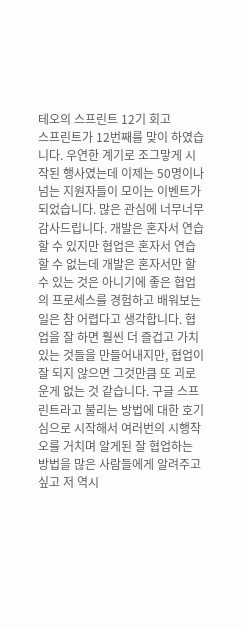테오의 스프린트 12기 회고
스프린트가 12번째를 맞이 하였습니다. 우연한 계기로 조그맣게 시작된 행사였는데 이제는 50명이나 넘는 지원자들이 모이는 이벤트가 되었습니다. 많은 관심에 너무너무 감사드립니다. 개발은 혼자서 연습할 수 있지만 협업은 혼자서 연습할 수 없는데 개발은 혼자서만 할 수 있는 것은 아니기에 좋은 협업의 프로세스를 경험하고 배워보는 일은 참 어렵다고 생각합니다. 협업을 잘 하면 훨씬 더 즐겁고 가치있는 것들을 만들어내지만, 협업이 잘 되지 않으면 그것만큼 또 괴로운게 없는 것 같습니다. 구글 스프린트라고 불리는 방법에 대한 호기심으로 시작해서 여러번의 시행착오를 거치며 알게된 잘 협업하는 방법을 많은 사람들에게 알려주고 싶고 저 역시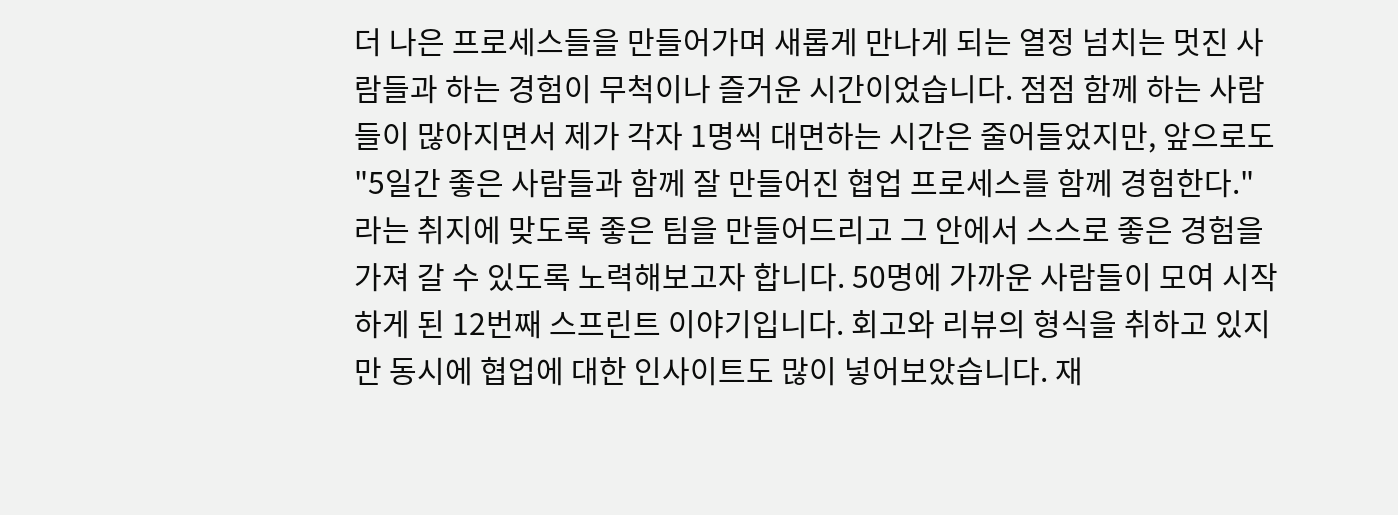더 나은 프로세스들을 만들어가며 새롭게 만나게 되는 열정 넘치는 멋진 사람들과 하는 경험이 무척이나 즐거운 시간이었습니다. 점점 함께 하는 사람들이 많아지면서 제가 각자 1명씩 대면하는 시간은 줄어들었지만, 앞으로도 "5일간 좋은 사람들과 함께 잘 만들어진 협업 프로세스를 함께 경험한다." 라는 취지에 맞도록 좋은 팀을 만들어드리고 그 안에서 스스로 좋은 경험을 가져 갈 수 있도록 노력해보고자 합니다. 50명에 가까운 사람들이 모여 시작하게 된 12번째 스프린트 이야기입니다. 회고와 리뷰의 형식을 취하고 있지만 동시에 협업에 대한 인사이트도 많이 넣어보았습니다. 재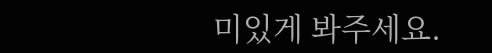미있게 봐주세요.